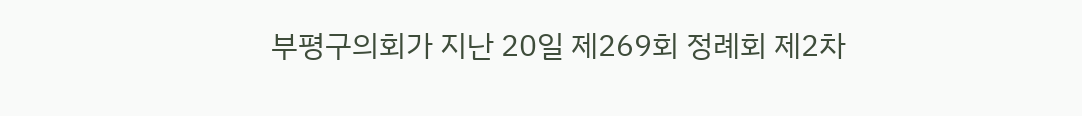부평구의회가 지난 20일 제269회 정례회 제2차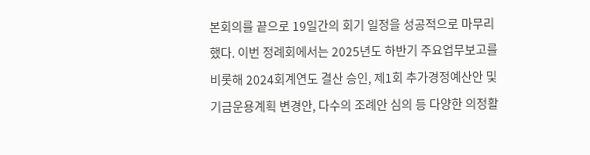본회의를 끝으로 19일간의 회기 일정을 성공적으로 마무리했다. 이번 정례회에서는 2025년도 하반기 주요업무보고를 비롯해 2024회계연도 결산 승인, 제1회 추가경정예산안 및 기금운용계획 변경안, 다수의 조례안 심의 등 다양한 의정활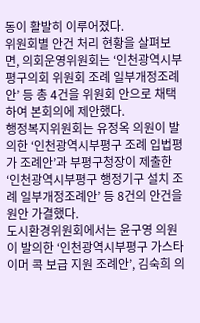동이 활발히 이루어졌다.
위원회별 안건 처리 현황을 살펴보면, 의회운영위원회는 ‘인천광역시부평구의회 위원회 조례 일부개정조례안’ 등 총 4건을 위원회 안으로 채택하여 본회의에 제안했다.
행정복지위원회는 유정옥 의원이 발의한 ‘인천광역시부평구 조례 입법평가 조례안’과 부평구청장이 제출한 ‘인천광역시부평구 행정기구 설치 조례 일부개정조례안’ 등 8건의 안건을 원안 가결했다.
도시환경위원회에서는 윤구영 의원이 발의한 ‘인천광역시부평구 가스타이머 콕 보급 지원 조례안’, 김숙희 의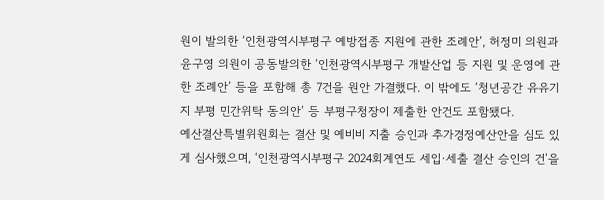원이 발의한 ‘인천광역시부평구 예방접종 지원에 관한 조례안’, 허정미 의원과 윤구영 의원이 공동발의한 ‘인천광역시부평구 개발산업 등 지원 및 운영에 관한 조례안’ 등을 포함해 총 7건을 원안 가결했다. 이 밖에도 ‘청년공간 유유기지 부평 민간위탁 동의안’ 등 부평구청장이 제출한 안건도 포함됐다.
예산결산특별위원회는 결산 및 예비비 지출 승인과 추가경정예산안을 심도 있게 심사했으며, ‘인천광역시부평구 2024회계연도 세입·세출 결산 승인의 건’을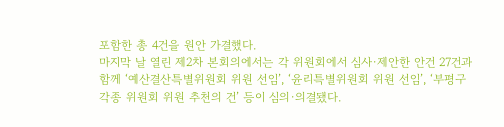포함한 총 4건을 원안 가결했다.
마지막 날 열린 제2차 본회의에서는 각 위원회에서 심사·제안한 안건 27건과 함께 ‘예산결산특별위원회 위원 선임’, ‘윤리특별위원회 위원 선임’, ‘부평구 각종 위원회 위원 추천의 건’ 등이 심의·의결됐다.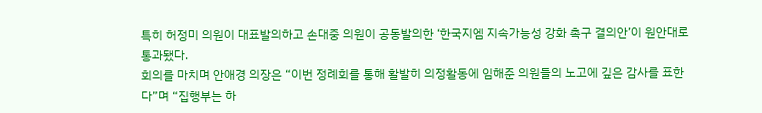특히 허정미 의원이 대표발의하고 손대중 의원이 공동발의한 ‘한국지엠 지속가능성 강화 촉구 결의안’이 원안대로 통과됐다.
회의를 마치며 안애경 의장은 “이번 정례회를 통해 활발히 의정활동에 임해준 의원들의 노고에 깊은 감사를 표한다”며 “집행부는 하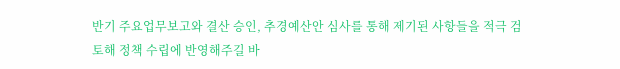반기 주요업무보고와 결산 승인, 추경예산안 심사를 통해 제기된 사항들을 적극 검토해 정책 수립에 반영해주길 바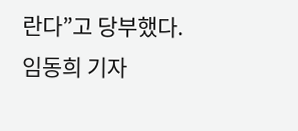란다”고 당부했다.
임동희 기자